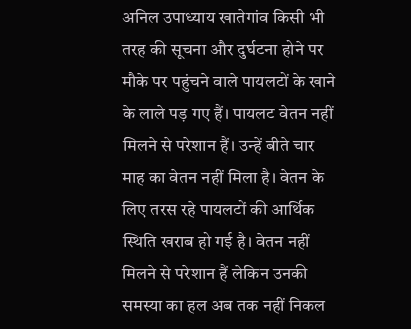अनिल उपाध्याय खातेगांव किसी भी तरह की सूचना और दुर्घटना होने पर मौके पर पहुंचने वाले पायलटों के खाने के लाले पड़ गए हैं। पायलट वेतन नहीं मिलने से परेशान हैं। उन्हें बीते चार माह का वेतन नहीं मिला है। वेतन के लिए तरस रहे पायलटों की आर्थिक स्थिति खराब हो गई है। वेतन नहीं मिलने से परेशान हैं लेकिन उनकी समस्या का हल अब तक नहीं निकल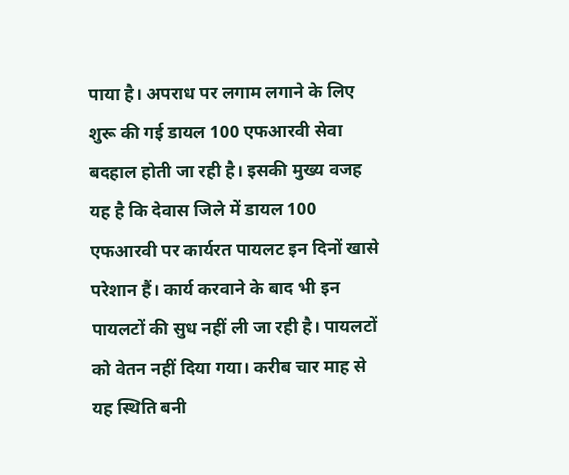पाया है। अपराध पर लगाम लगाने के लिए शुरू की गई डायल 100 एफआरवी सेवा बदहाल होती जा रही है। इसकी मुख्य वजह यह है कि देवास जिले में डायल 100 एफआरवी पर कार्यरत पायलट इन दिनों खासे परेशान हैं। कार्य करवाने के बाद भी इन पायलटों की सुध नहीं ली जा रही है। पायलटों को वेतन नहीं दिया गया। करीब चार माह से यह स्थिति बनी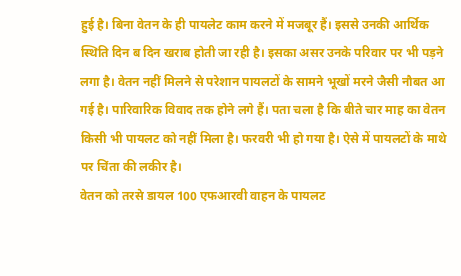हुई है। बिना वेतन के ही पायलेट काम करने में मजबूर हैं। इससे उनकी आर्थिक स्थिति दिन ब दिन खराब होती जा रही है। इसका असर उनके परिवार पर भी पड़ने लगा है। वेतन नहीं मिलने से परेशान पायलटों के सामने भूखों मरने जैसी नौबत आ गई है। पारिवारिक विवाद तक होने लगे हैं। पता चला है कि बीते चार माह का वेतन किसी भी पायलट को नहीं मिला है। फरवरी भी हो गया है। ऐसे में पायलटों के माथे पर चिंता की लकीर है।
वेतन को तरसे डायल 100 एफआरवी वाहन के पायलट